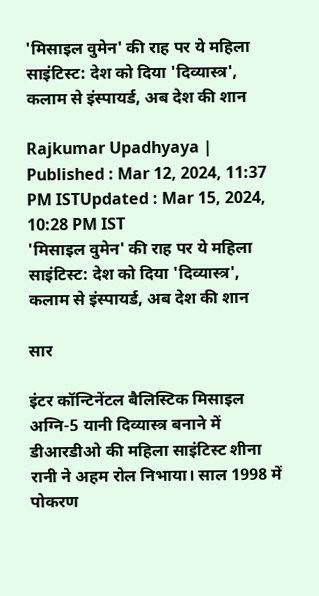'मिसाइल वुमेन' की राह पर ये महिला साइंटिस्ट: देश को दिया 'दिव्यास्त्र', कलाम से इंस्पायर्ड, अब देश की शान

Rajkumar Upadhyaya |
Published : Mar 12, 2024, 11:37 PM ISTUpdated : Mar 15, 2024, 10:28 PM IST
'मिसाइल वुमेन' की राह पर ये महिला साइंटिस्ट: देश को दिया 'दिव्यास्त्र', कलाम से इंस्पायर्ड, अब देश की शान

सार

इंटर कॉन्टिनेंटल बैलिस्टिक मिसाइल अग्नि-5 यानी दिव्यास्त्र बनाने में डीआरडीओ की महिला साइंटिस्ट शीना रानी ने अहम रोल निभाया। साल 1998 में पोकरण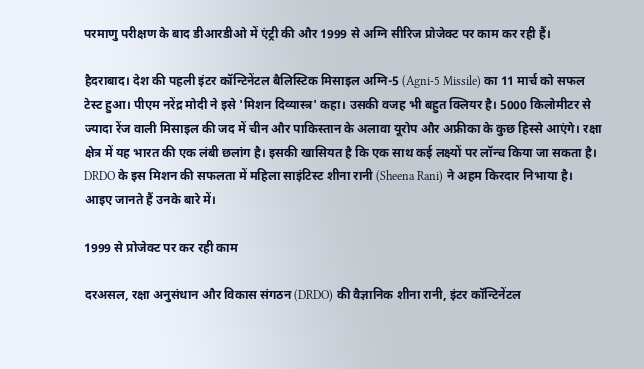परमाणु परीक्षण के बाद डीआरडीओ में एंट्री की और 1999 से अग्नि सीरिज प्रोजेक्ट पर काम कर रही हैं।

हैदराबाद। देश की पहली इंटर कॉन्टिनेंटल बैलिस्टिक मिसाइल अग्नि-5 (Agni-5 Missile) का 11 मार्च को सफल टेस्ट हुआ। पीएम नरेंद्र मोदी ने इसे 'मिशन दिव्यास्त्र' कहा। उसकी वजह भी बहुत क्लियर है। 5000 किलोमीटर से ज्यादा रेंज वाली मिसाइल की जद में चीन और पाकिस्तान के अलावा यूरोप और अफ्रीका के कुछ हिस्से आएंगे। रक्षा क्षेत्र में यह भारत की एक लंबी छलांग है। इसकी खासियत है कि एक साथ कई लक्ष्यों पर लॉन्च किया जा सकता है। DRDO के इस मिशन की सफलता में महिला साइंटिस्ट शीना रानी (Sheena Rani) ने अहम किरदार निभाया है। आइए जानते हैं उनके बारे में।

1999 से प्रोजेक्ट पर कर रही काम

दरअसल, रक्षा अनुसंधान और विकास संगठन (DRDO) की वैज्ञानिक शीना रानी, इंटर कॉन्टिनेंटल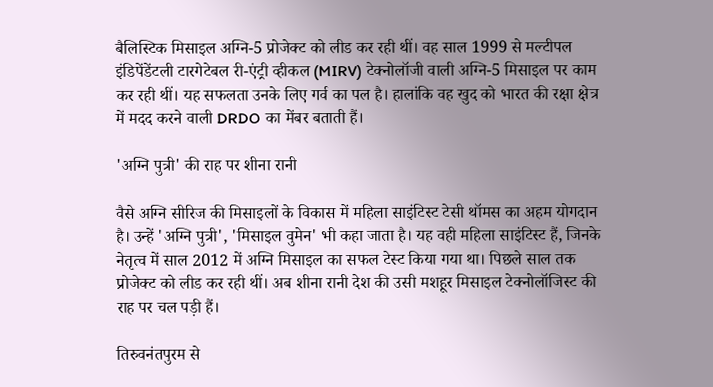बैलिस्टिक मिसाइल अग्नि-5 प्रोजेक्ट को लीड कर रही थीं। वह साल 1999 से मल्टीपल इंडिपेंडेंटली टारगेटेबल री-एंट्री व्हीकल (MIRV) टेक्नोलॉजी वाली अग्नि-5 मिसाइल पर काम कर रही थीं। यह सफलता उनके लिए गर्व का पल है। हालांकि वह खुद को भारत की रक्षा क्षेत्र में मदद करने वाली DRDO का मेंबर बताती हैं।

'अग्नि पुत्री' की राह पर शीना रानी

वैसे अग्नि सीरिज की मिसाइलों के विकास में महिला साइंटिस्ट टेसी थॉमस का अहम योगदान है। उन्हें 'अग्नि पुत्री', 'मिसाइल वुमेन' भी कहा जाता है। यह वही महिला साइंटिस्ट हैं, जिनके नेतृत्व में साल 2012 में अग्नि मिसाइल का सफल टेस्ट किया गया था। पिछले साल तक प्रोजेक्ट को लीड कर रही थीं। अब शीना रानी देश की उसी मशहूर मिसाइल टेक्नोलॉजिस्ट की राह पर चल पड़ी हैं।

तिरुवनंतपुरम से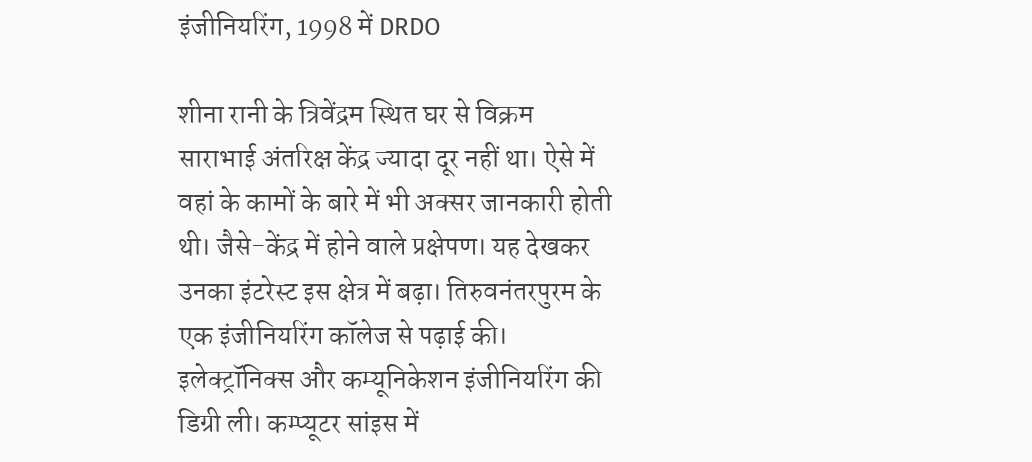इंजीनियरिंग, 1998 में DRDO

शीना रानी के त्रिवेंद्रम स्थित घर से विक्रम साराभाई अंतरिक्ष केंद्र ज्यादा दूर नहीं था। ऐसे में वहां के कामों के बारे में भी अक्सर जानकारी होती थी। जैसे-केंद्र में होने वाले प्रक्षेपण। यह देखकर उनका इंटरेस्ट इस क्षेत्र में बढ़ा। तिरुवनंतरपुरम के एक इंजीनियरिंग कॉलेज से पढ़ाई की। इलेक्ट्रॉनिक्स और कम्यूनिकेशन इंजीनियरिंग की डिग्री ली। कम्प्यूटर सांइस में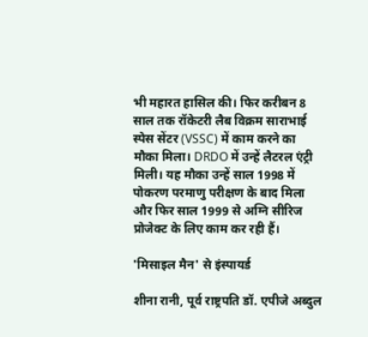भी महारत हासिल की। फिर करीबन 8 साल तक रॉकेटरी लैब विक्रम साराभाई स्पेस सेंटर (VSSC) में काम करने का मौका मिला। DRDO में उन्हें लैटरल एंट्री मिली। यह मौका उन्हें साल 1998 में पोकरण परमाणु परीक्षण के बाद मिला और फिर साल 1999 से अग्नि सीरिज प्रोजेक्ट के लिए काम कर रही हैं।

'मिसाइल मैन' से इंस्पायर्ड

शीना रानी, पूर्व राष्ट्रपति डॉ. एपीजे अब्दुल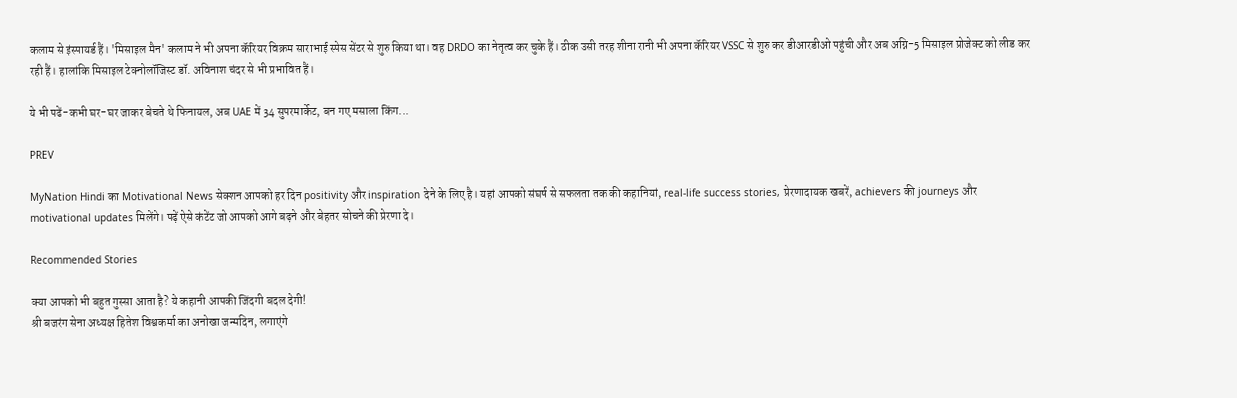कलाम से इंस्पायर्ड हैं। 'मिसाइल मैन' कलाम ने भी अपना कॅरियर विक्रम साराभाई स्पेस सेंटर से शुरु किया था। वह DRDO का नेतृत्व कर चुके हैं। ठीक उसी तरह शीना रानी भी अपना कॅरियर VSSC से शुरु कर डीआरडीओ पहुंची और अब अग्नि-5 मिसाइल प्रोजेक्ट को लीड कर रही हैं। हालांकि मिसाइल टेक्नोलॉजिस्ट डॉ. अविनाश चंदर से भी प्रभावित हैं।

ये भी पढें-कभी घर-घर जाकर बेचते थे फिनायल, अब UAE में 34 सुपरमार्केट, बन गए मसाला किंग...

PREV

MyNation Hindi का Motivational News सेक्शन आपको हर दिन positivity और inspiration देने के लिए है। यहां आपको संघर्ष से सफलता तक की कहानियां, real-life success stories, प्रेरणादायक खबरें, achievers की journeys और motivational updates मिलेंगे। पढ़ें ऐसे कंटेंट जो आपको आगे बढ़ने और बेहतर सोचने की प्रेरणा दे।

Recommended Stories

क्या आपको भी बहुत गुस्सा आता है? ये कहानी आपकी जिंदगी बदल देगी!
श्री बजरंग सेना अध्यक्ष हितेश विश्वकर्मा का अनोखा जन्मदिन, लगाएंगे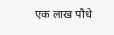एक लाख पौधे